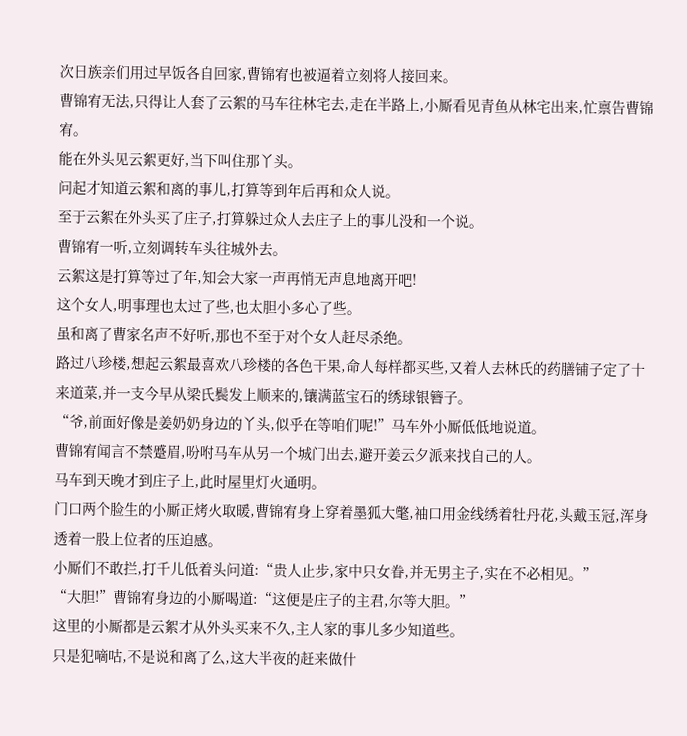次日族亲们用过早饭各自回家,曹锦宥也被逼着立刻将人接回来。
曹锦宥无法,只得让人套了云絮的马车往林宅去,走在半路上,小厮看见青鱼从林宅出来,忙禀告曹锦宥。
能在外头见云絮更好,当下叫住那丫头。
问起才知道云絮和离的事儿,打算等到年后再和众人说。
至于云絮在外头买了庄子,打算躲过众人去庄子上的事儿没和一个说。
曹锦宥一听,立刻调转车头往城外去。
云絮这是打算等过了年,知会大家一声再悄无声息地离开吧!
这个女人,明事理也太过了些,也太胆小多心了些。
虽和离了曹家名声不好听,那也不至于对个女人赶尽杀绝。
路过八珍楼,想起云絮最喜欢八珍楼的各色干果,命人每样都买些,又着人去林氏的药膳铺子定了十来道菜,并一支今早从梁氏鬓发上顺来的,镶满蓝宝石的绣球银簪子。
“爷,前面好像是姜奶奶身边的丫头,似乎在等咱们呢!”马车外小厮低低地说道。
曹锦宥闻言不禁蹙眉,吩咐马车从另一个城门出去,避开姜云夕派来找自己的人。
马车到天晚才到庄子上,此时屋里灯火通明。
门口两个脸生的小厮正烤火取暖,曹锦宥身上穿着墨狐大氅,袖口用金线绣着牡丹花,头戴玉冠,浑身透着一股上位者的压迫感。
小厮们不敢拦,打千儿低着头问道:“贵人止步,家中只女眷,并无男主子,实在不必相见。”
“大胆!”曹锦宥身边的小厮喝道:“这便是庄子的主君,尔等大胆。”
这里的小厮都是云絮才从外头买来不久,主人家的事儿多少知道些。
只是犯嘀咕,不是说和离了么,这大半夜的赶来做什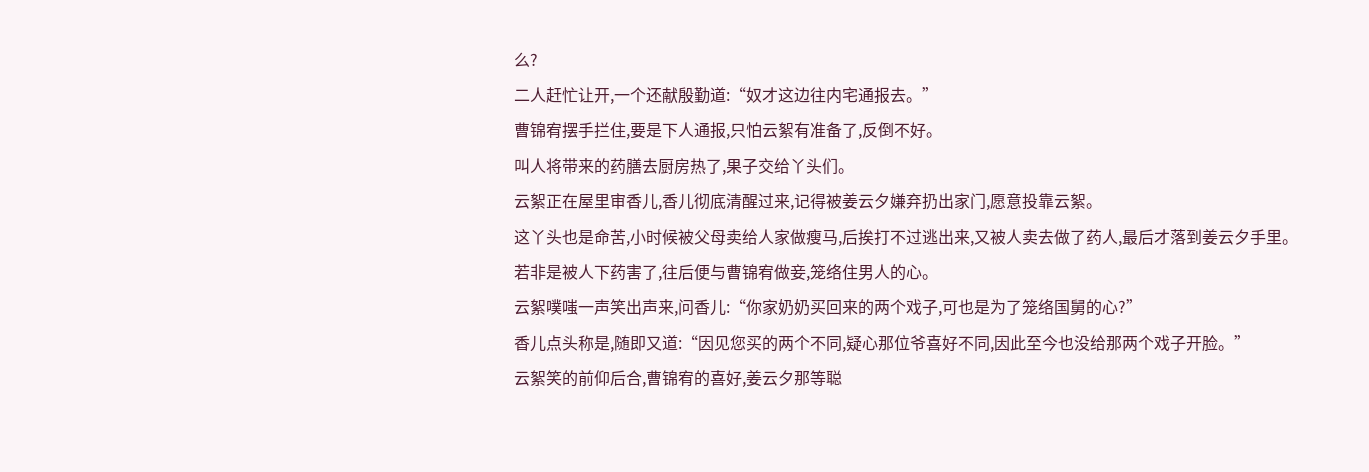么?
二人赶忙让开,一个还献殷勤道:“奴才这边往内宅通报去。”
曹锦宥摆手拦住,要是下人通报,只怕云絮有准备了,反倒不好。
叫人将带来的药膳去厨房热了,果子交给丫头们。
云絮正在屋里审香儿,香儿彻底清醒过来,记得被姜云夕嫌弃扔出家门,愿意投靠云絮。
这丫头也是命苦,小时候被父母卖给人家做瘦马,后挨打不过逃出来,又被人卖去做了药人,最后才落到姜云夕手里。
若非是被人下药害了,往后便与曹锦宥做妾,笼络住男人的心。
云絮噗嗤一声笑出声来,问香儿:“你家奶奶买回来的两个戏子,可也是为了笼络国舅的心?”
香儿点头称是,随即又道:“因见您买的两个不同,疑心那位爷喜好不同,因此至今也没给那两个戏子开脸。”
云絮笑的前仰后合,曹锦宥的喜好,姜云夕那等聪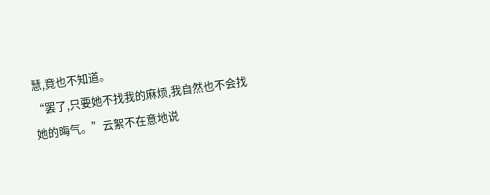慧,竟也不知道。
“罢了,只要她不找我的麻烦,我自然也不会找她的晦气。”云絮不在意地说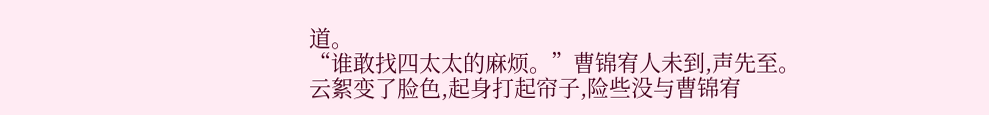道。
“谁敢找四太太的麻烦。”曹锦宥人未到,声先至。
云絮变了脸色,起身打起帘子,险些没与曹锦宥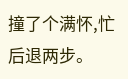撞了个满怀,忙后退两步。